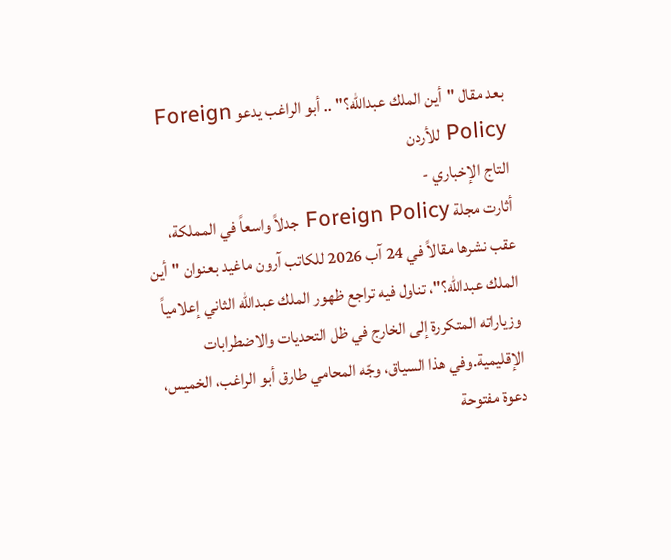بعد مقال "أين الملك عبدالله؟" .. أبو الراغب يدعو Foreign Policy للأردن
التاج الإخباري -
أثارت مجلة Foreign Policy جدلاً واسعاً في المملكة، عقب نشرها مقالاً في 24 آب 2026 للكاتب آرون ماغيد بعنوان "أين الملك عبدالله؟"، تناول فيه تراجع ظهور الملك عبدالله الثاني إعلامياً وزياراته المتكررة إلى الخارج في ظل التحديات والاضطرابات الإقليمية.وفي هذا السياق، وجّه المحامي طارق أبو الراغب، الخميس، دعوة مفتوحة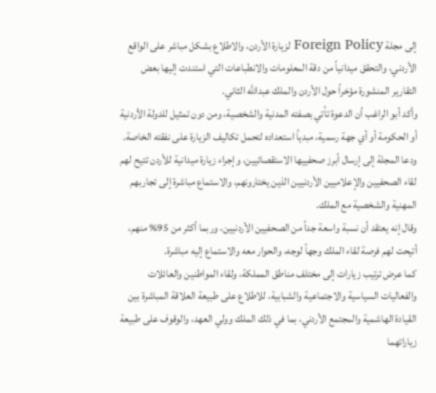إلى مجلة Foreign Policy لزيارة الأردن، والاطلاع بشكل مباشر على الواقع الأردني، والتحقق ميدانياً من دقة المعلومات والانطباعات التي استندت إليها بعض التقارير المنشورة مؤخراً حول الأردن والملك عبدالله الثاني.
وأكد أبو الراغب أن الدعوة تأتي بصفته المدنية والشخصية، ومن دون تمثيل للدولة الأردنية أو الحكومة أو أي جهة رسمية، مبدياً استعداده لتحمل تكاليف الزيارة على نفقته الخاصة.
ودعا المجلة إلى إرسال أبرز صحفييها الاستقصائيين، وإجراء زيارة ميدانية للأردن تتيح لهم لقاء الصحفيين والإعلاميين الأردنيين الذين يختارونهم، والاستماع مباشرة إلى تجاربهم المهنية والشخصية مع الملك.
وقال إنه يعتقد أن نسبة واسعة جداً من الصحفيين الأردنيين، وربما أكثر من 95% منهم، أتيحت لهم فرصة لقاء الملك وجهاً لوجه، والحوار معه والاستماع إليه مباشرة.
كما عرض ترتيب زيارات إلى مختلف مناطق المملكة، ولقاء المواطنين والعائلات والفعاليات السياسية والاجتماعية والشبابية، للاطلاع على طبيعة العلاقة المباشرة بين القيادة الهاشمية والمجتمع الأردني، بما في ذلك الملك وولي العهد، والوقوف على طبيعة زياراتهما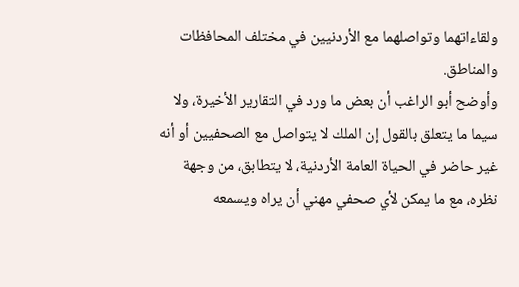ولقاءاتهما وتواصلهما مع الأردنيين في مختلف المحافظات والمناطق.
وأوضح أبو الراغب أن بعض ما ورد في التقارير الأخيرة، ولا سيما ما يتعلق بالقول إن الملك لا يتواصل مع الصحفيين أو أنه غير حاضر في الحياة العامة الأردنية، لا يتطابق، من وجهة نظره، مع ما يمكن لأي صحفي مهني أن يراه ويسمعه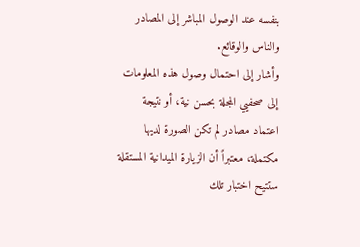بنفسه عند الوصول المباشر إلى المصادر والناس والوقائع.
وأشار إلى احتمال وصول هذه المعلومات إلى صحفيي المجلة بحسن نية، أو نتيجة اعتماد مصادر لم تكن الصورة لديها مكتملة، معتبراً أن الزيارة الميدانية المستقلة ستتيح اختبار تلك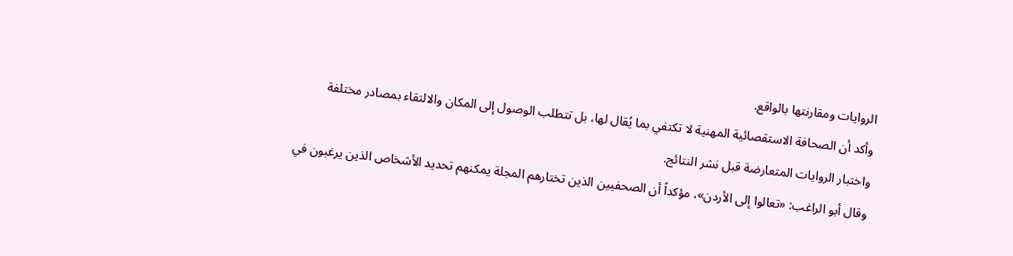الروايات ومقارنتها بالواقع.
وأكد أن الصحافة الاستقصائية المهنية لا تكتفي بما يُقال لها، بل تتطلب الوصول إلى المكان والالتقاء بمصادر مختلفة واختبار الروايات المتعارضة قبل نشر النتائج.
وقال أبو الراغب: «تعالوا إلى الأردن»، مؤكداً أن الصحفيين الذين تختارهم المجلة يمكنهم تحديد الأشخاص الذين يرغبون في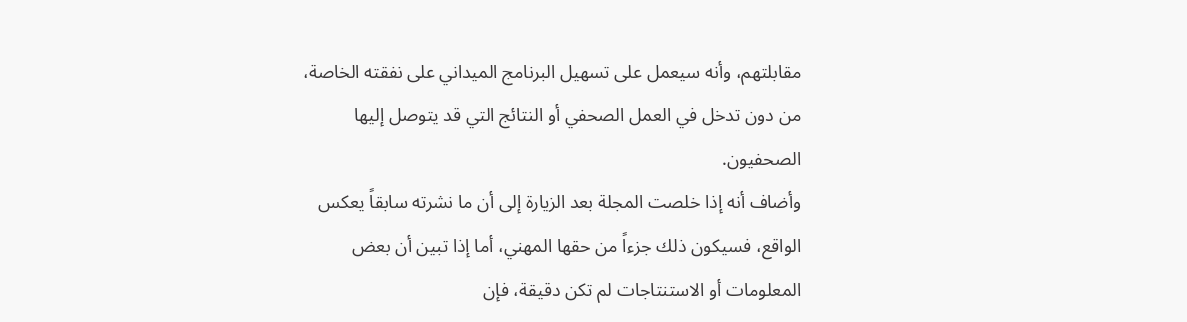مقابلتهم، وأنه سيعمل على تسهيل البرنامج الميداني على نفقته الخاصة، من دون تدخل في العمل الصحفي أو النتائج التي قد يتوصل إليها الصحفيون.
وأضاف أنه إذا خلصت المجلة بعد الزيارة إلى أن ما نشرته سابقاً يعكس الواقع، فسيكون ذلك جزءاً من حقها المهني، أما إذا تبين أن بعض المعلومات أو الاستنتاجات لم تكن دقيقة، فإن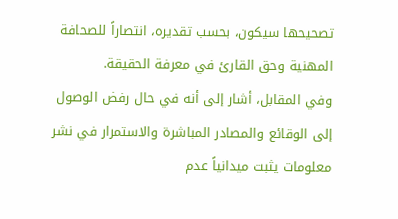تصحيحها سيكون، بحسب تقديره، انتصاراً للصحافة المهنية وحق القارئ في معرفة الحقيقة.
وفي المقابل، أشار إلى أنه في حال رفض الوصول إلى الوقائع والمصادر المباشرة والاستمرار في نشر معلومات يثبت ميدانياً عدم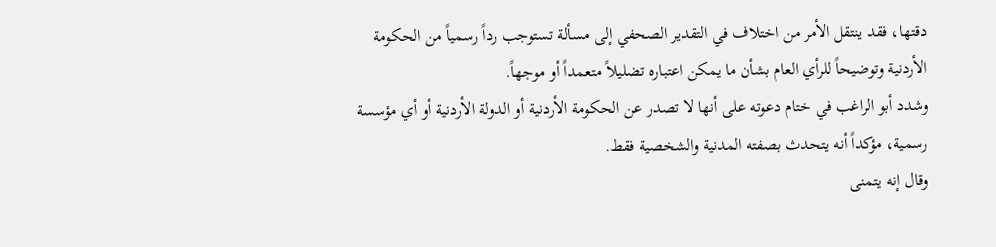دقتها، فقد ينتقل الأمر من اختلاف في التقدير الصحفي إلى مسألة تستوجب رداً رسمياً من الحكومة الأردنية وتوضيحاً للرأي العام بشأن ما يمكن اعتباره تضليلاً متعمداً أو موجهاً.
وشدد أبو الراغب في ختام دعوته على أنها لا تصدر عن الحكومة الأردنية أو الدولة الأردنية أو أي مؤسسة رسمية، مؤكداً أنه يتحدث بصفته المدنية والشخصية فقط.
وقال إنه يتمنى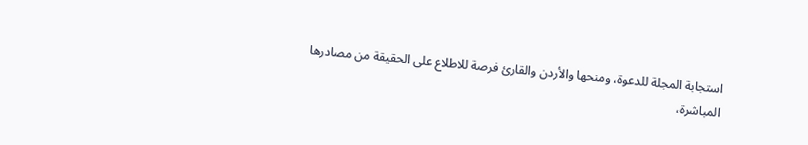استجابة المجلة للدعوة، ومنحها والأردن والقارئ فرصة للاطلاع على الحقيقة من مصادرها المباشرة،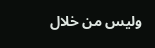وليس من خلال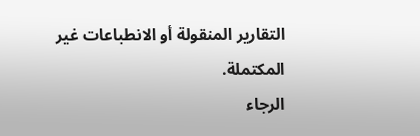التقارير المنقولة أو الانطباعات غير المكتملة.
الرجاء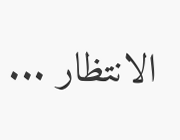الانتظار ...